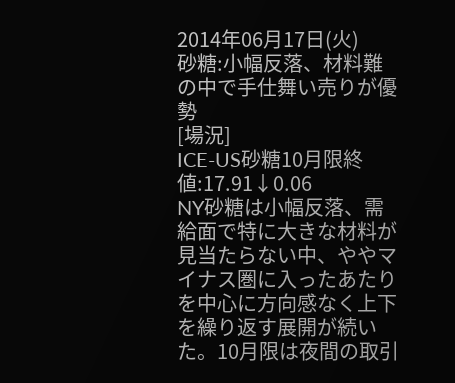2014年06月17日(火)
砂糖:小幅反落、材料難の中で手仕舞い売りが優勢
[場況]
ICE-US砂糖10月限終値:17.91↓0.06
NY砂糖は小幅反落、需給面で特に大きな材料が見当たらない中、ややマイナス圏に入ったあたりを中心に方向感なく上下を繰り返す展開が続いた。10月限は夜間の取引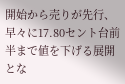開始から売りが先行、早々に17.80セント台前半まで値を下げる展開とな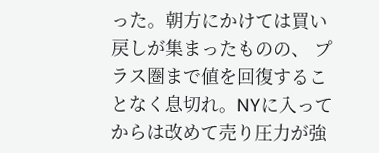った。朝方にかけては買い戻しが集まったものの、 プラス圏まで値を回復することなく息切れ。NYに入ってからは改めて売り圧力が強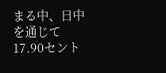まる中、日中を通じて17.90セント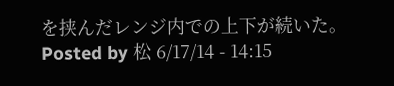を挟んだレンジ内での上下が続いた。
Posted by 松 6/17/14 - 14:15